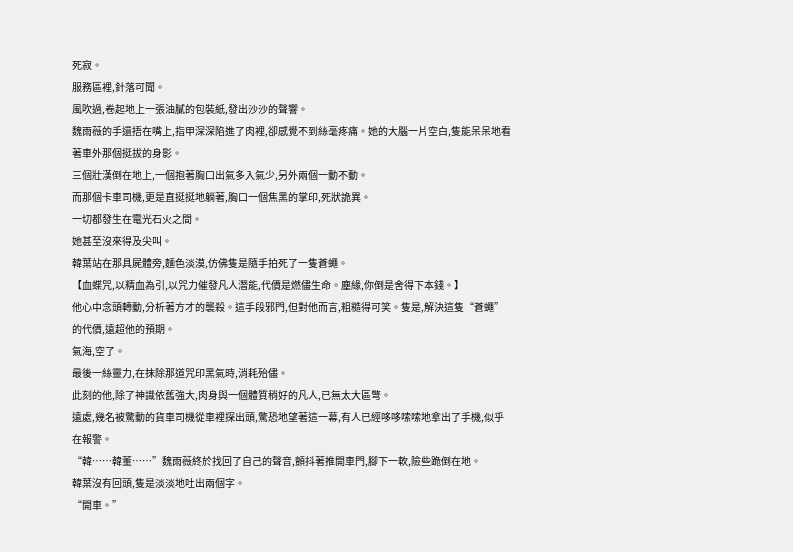死寂。
服務區裡,針落可聞。
風吹過,卷起地上一張油膩的包裝紙,發出沙沙的聲響。
魏雨薇的手還捂在嘴上,指甲深深陷進了肉裡,卻感覺不到絲毫疼痛。她的大腦一片空白,隻能呆呆地看著車外那個挺拔的身影。
三個壯漢倒在地上,一個抱著胸口出氣多入氣少,另外兩個一動不動。
而那個卡車司機,更是直挺挺地躺著,胸口一個焦黑的掌印,死狀詭異。
一切都發生在電光石火之間。
她甚至沒來得及尖叫。
韓葉站在那具屍體旁,麵色淡漠,仿佛隻是隨手拍死了一隻蒼蠅。
【血蝶咒,以精血為引,以咒力催發凡人潛能,代價是燃儘生命。塵緣,你倒是舍得下本錢。】
他心中念頭轉動,分析著方才的襲殺。這手段邪門,但對他而言,粗糙得可笑。隻是,解決這隻“蒼蠅”的代價,遠超他的預期。
氣海,空了。
最後一絲靈力,在抹除那道咒印黑氣時,消耗殆儘。
此刻的他,除了神識依舊強大,肉身與一個體質稍好的凡人,已無太大區彆。
遠處,幾名被驚動的貨車司機從車裡探出頭,驚恐地望著這一幕,有人已經哆哆嗦嗦地拿出了手機,似乎在報警。
“韓……韓董……”魏雨薇終於找回了自己的聲音,顫抖著推開車門,腳下一軟,險些跪倒在地。
韓葉沒有回頭,隻是淡淡地吐出兩個字。
“開車。”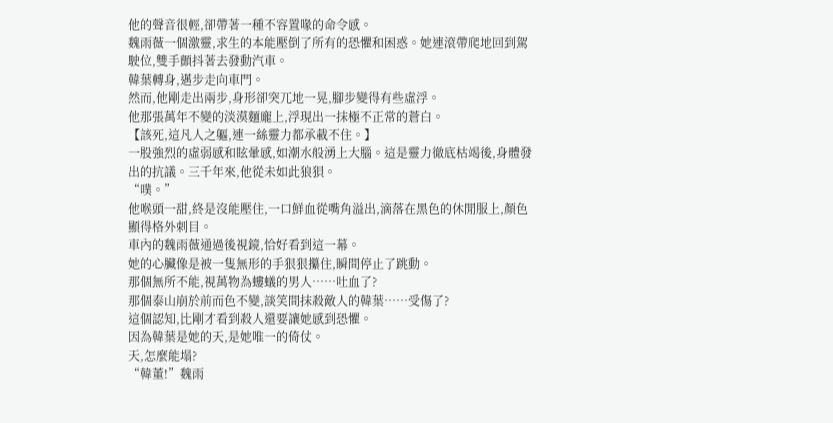他的聲音很輕,卻帶著一種不容置喙的命令感。
魏雨薇一個激靈,求生的本能壓倒了所有的恐懼和困惑。她連滾帶爬地回到駕駛位,雙手顫抖著去發動汽車。
韓葉轉身,邁步走向車門。
然而,他剛走出兩步,身形卻突兀地一晃,腳步變得有些虛浮。
他那張萬年不變的淡漠麵龐上,浮現出一抹極不正常的蒼白。
【該死,這凡人之軀,連一絲靈力都承載不住。】
一股強烈的虛弱感和眩暈感,如潮水般湧上大腦。這是靈力徹底枯竭後,身體發出的抗議。三千年來,他從未如此狼狽。
“噗。”
他喉頭一甜,終是沒能壓住,一口鮮血從嘴角溢出,滴落在黑色的休閒服上,顏色顯得格外刺目。
車內的魏雨薇通過後視鏡,恰好看到這一幕。
她的心臟像是被一隻無形的手狠狠攥住,瞬間停止了跳動。
那個無所不能,視萬物為螻蟻的男人……吐血了?
那個泰山崩於前而色不變,談笑間抹殺敵人的韓葉……受傷了?
這個認知,比剛才看到殺人還要讓她感到恐懼。
因為韓葉是她的天,是她唯一的倚仗。
天,怎麼能塌?
“韓董!”魏雨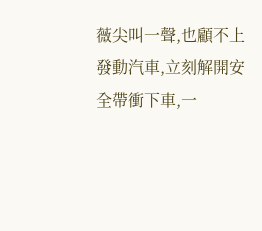薇尖叫一聲,也顧不上發動汽車,立刻解開安全帶衝下車,一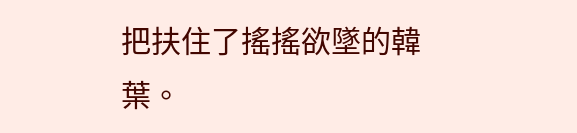把扶住了搖搖欲墜的韓葉。